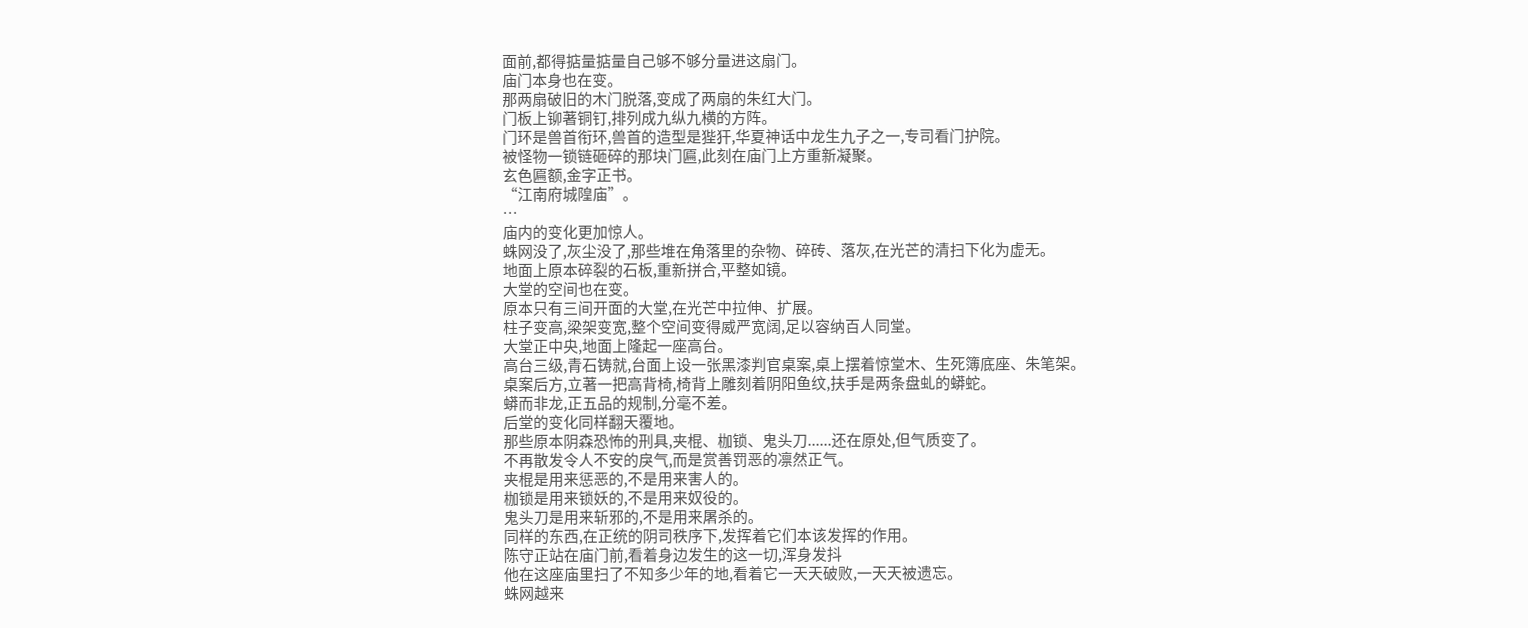面前,都得掂量掂量自己够不够分量进这扇门。
庙门本身也在变。
那两扇破旧的木门脱落,变成了两扇的朱红大门。
门板上铆著铜钉,排列成九纵九横的方阵。
门环是兽首衔环,兽首的造型是狴犴,华夏神话中龙生九子之一,专司看门护院。
被怪物一锁链砸碎的那块门匾,此刻在庙门上方重新凝聚。
玄色匾额,金字正书。
“江南府城隍庙”。
…
庙内的变化更加惊人。
蛛网没了,灰尘没了,那些堆在角落里的杂物、碎砖、落灰,在光芒的清扫下化为虚无。
地面上原本碎裂的石板,重新拼合,平整如镜。
大堂的空间也在变。
原本只有三间开面的大堂,在光芒中拉伸、扩展。
柱子变高,梁架变宽,整个空间变得威严宽阔,足以容纳百人同堂。
大堂正中央,地面上隆起一座高台。
高台三级,青石铸就,台面上设一张黑漆判官桌案,桌上摆着惊堂木、生死簿底座、朱笔架。
桌案后方,立著一把高背椅,椅背上雕刻着阴阳鱼纹,扶手是两条盘虬的蟒蛇。
蟒而非龙,正五品的规制,分毫不差。
后堂的变化同样翻天覆地。
那些原本阴森恐怖的刑具,夹棍、枷锁、鬼头刀......还在原处,但气质变了。
不再散发令人不安的戾气,而是赏善罚恶的凛然正气。
夹棍是用来惩恶的,不是用来害人的。
枷锁是用来锁妖的,不是用来奴役的。
鬼头刀是用来斩邪的,不是用来屠杀的。
同样的东西,在正统的阴司秩序下,发挥着它们本该发挥的作用。
陈守正站在庙门前,看着身边发生的这一切,浑身发抖
他在这座庙里扫了不知多少年的地,看着它一天天破败,一天天被遗忘。
蛛网越来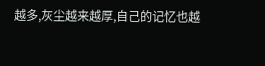越多,灰尘越来越厚,自己的记忆也越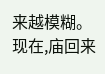来越模糊。
现在,庙回来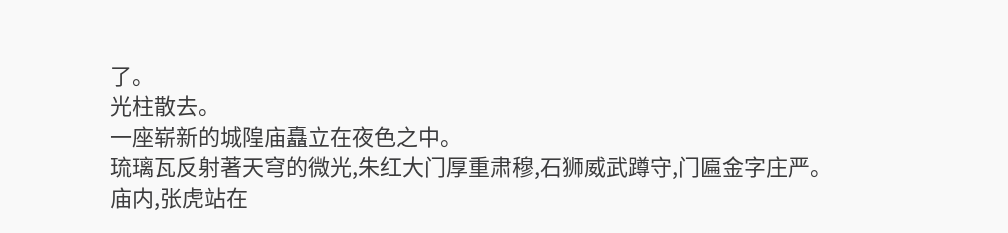了。
光柱散去。
一座崭新的城隍庙矗立在夜色之中。
琉璃瓦反射著天穹的微光,朱红大门厚重肃穆,石狮威武蹲守,门匾金字庄严。
庙内,张虎站在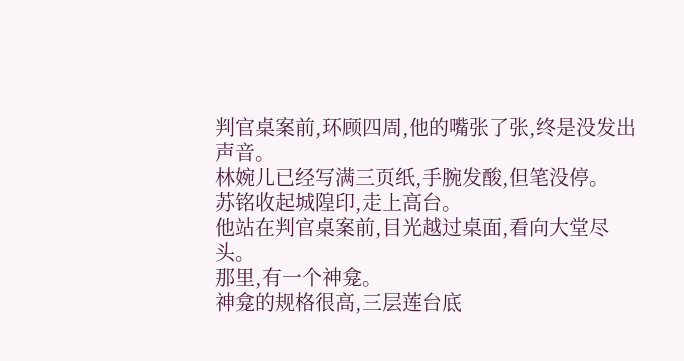判官桌案前,环顾四周,他的嘴张了张,终是没发出声音。
林婉儿已经写满三页纸,手腕发酸,但笔没停。
苏铭收起城隍印,走上高台。
他站在判官桌案前,目光越过桌面,看向大堂尽头。
那里,有一个神龛。
神龛的规格很高,三层莲台底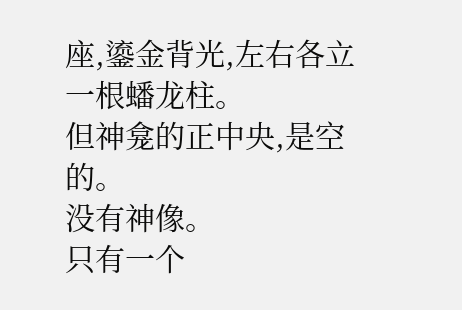座,鎏金背光,左右各立一根蟠龙柱。
但神龛的正中央,是空的。
没有神像。
只有一个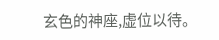玄色的神座,虚位以待。